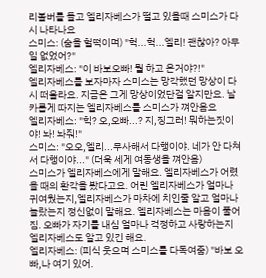리볼버를 들고 엘리자베스가 떨고 있을때 스미스가 다시 나타나요
스미스: (숨을 헐떡이며) "헉...헉...엘리! 괜찮아? 아무일 없었어?"
엘리자베스: "이 바보오빠! 뭘 하고 온거야?!"
엘리자베스를 보자마자 스미스는 망각했던 망상이 다시 떠올라요. 지금은 그게 망상이었단걸 알지만요. 날카롭게 따지는 엘리자베스를 스미스가 껴안음요
엘리자베스: "힉? 오,오빠...? 지,징그러! 뭐하는짓이야! 놔! 놔줘!"
스미스: "오오,엘리...무사해서 다행이야. 네가 안 다쳐서 다행이야..." (더욱 세게 여동생을 껴안음)
스미스가 엘리자베스에게 말해요. 엘리자베스가 어렸을 때의 환각을 봤다고요. 어린 엘리자베스가 얼마나 귀여웠는지,엘리자베스가 마차에 치인줄 알고 얼마나 놀랐는지 정신없이 말해요. 엘리자베스는 마음이 풀어짐. 오빠가 자기를 내심 얼마나 걱정하고 사랑하는지 엘리자베스도 알고 있긴 해요.
엘리자베스: (피식 웃으며 스미스를 다독여줌) "바보 오빠,나 여기 있어.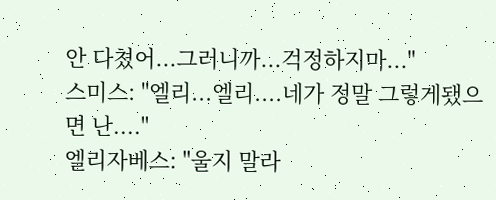안 다쳤어...그러니까...걱정하지마..."
스미스: "엘리...엘리....네가 정말 그렇게됐으면 난...."
엘리자베스: "울지 말라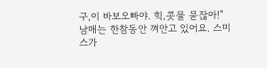구,이 바보오빠야. 힉,콧물 묻잖아!"
남매는 한참동안 껴안고 있어요. 스미스가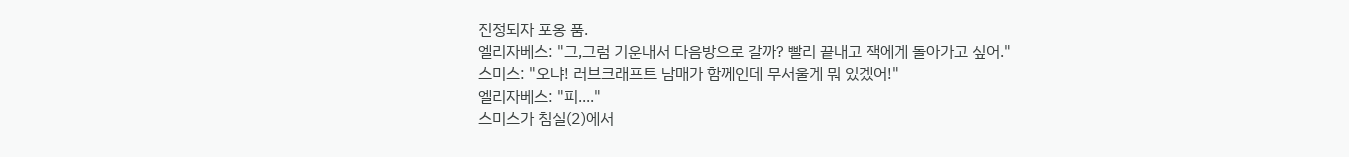진정되자 포옹 품.
엘리자베스: "그,그럼 기운내서 다음방으로 갈까? 빨리 끝내고 잭에게 돌아가고 싶어."
스미스: "오냐! 러브크래프트 남매가 함께인데 무서울게 뭐 있겠어!"
엘리자베스: "피...."
스미스가 침실(2)에서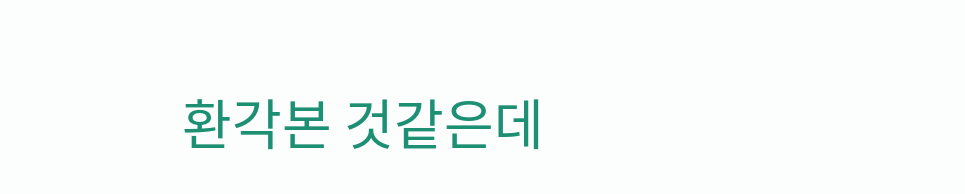환각본 것같은데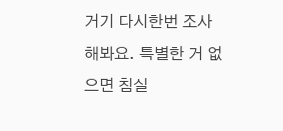거기 다시한번 조사해봐요. 특별한 거 없으면 침실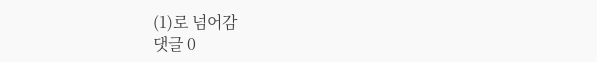(1)로 넘어감
댓글 0